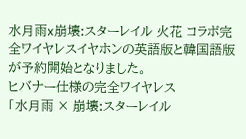水月雨x崩壊:スターレイル 火花 コラボ完全ワイヤレスイヤホンの英語版と韓国語版が予約開始となりました。
ヒバナー仕様の完全ワイヤレス
「水月雨 × 崩壊:スターレイル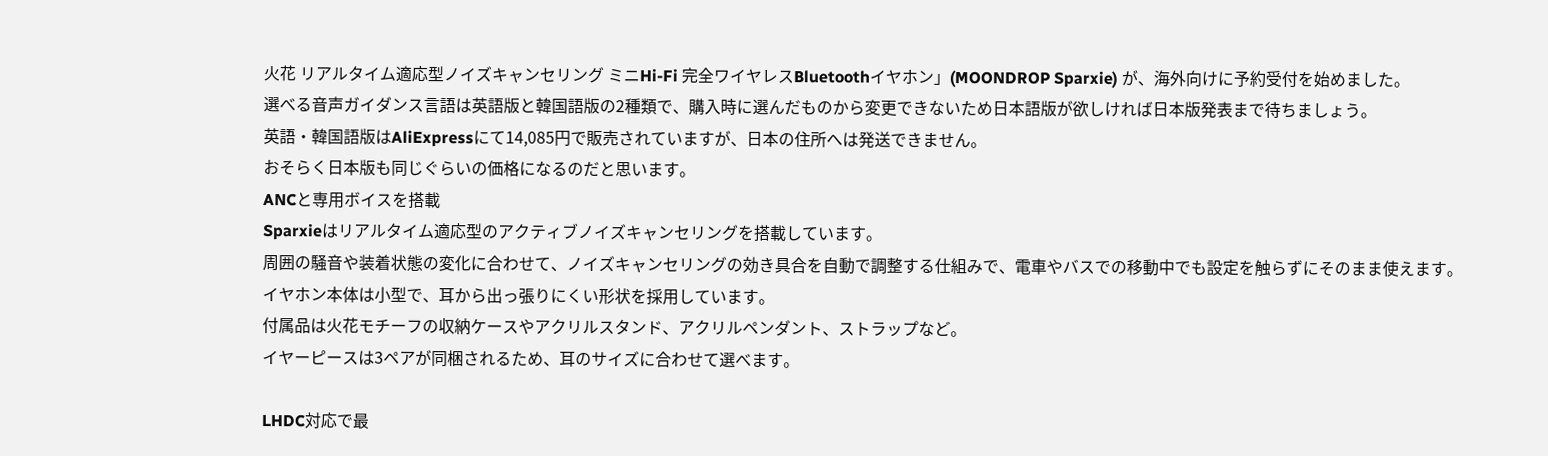火花 リアルタイム適応型ノイズキャンセリング ミニHi-Fi 完全ワイヤレスBluetoothイヤホン」(MOONDROP Sparxie) が、海外向けに予約受付を始めました。
選べる音声ガイダンス言語は英語版と韓国語版の2種類で、購入時に選んだものから変更できないため日本語版が欲しければ日本版発表まで待ちましょう。
英語・韓国語版はAliExpressにて14,085円で販売されていますが、日本の住所へは発送できません。
おそらく日本版も同じぐらいの価格になるのだと思います。
ANCと専用ボイスを搭載
Sparxieはリアルタイム適応型のアクティブノイズキャンセリングを搭載しています。
周囲の騒音や装着状態の変化に合わせて、ノイズキャンセリングの効き具合を自動で調整する仕組みで、電車やバスでの移動中でも設定を触らずにそのまま使えます。
イヤホン本体は小型で、耳から出っ張りにくい形状を採用しています。
付属品は火花モチーフの収納ケースやアクリルスタンド、アクリルペンダント、ストラップなど。
イヤーピースは3ペアが同梱されるため、耳のサイズに合わせて選べます。

LHDC対応で最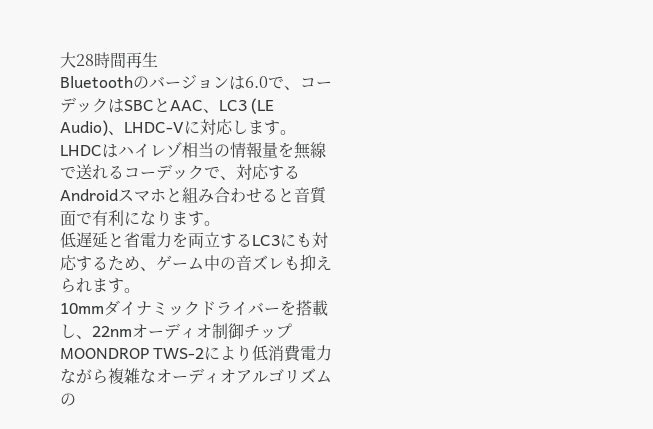大28時間再生
Bluetoothのバージョンは6.0で、コーデックはSBCとAAC、LC3 (LE Audio)、LHDC-Vに対応します。
LHDCはハイレゾ相当の情報量を無線で送れるコーデックで、対応するAndroidスマホと組み合わせると音質面で有利になります。
低遅延と省電力を両立するLC3にも対応するため、ゲーム中の音ズレも抑えられます。
10mmダイナミックドライバーを搭載し、22nmオーディオ制御チップMOONDROP TWS-2により低消費電力ながら複雑なオーディオアルゴリズムの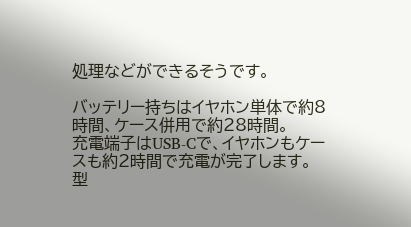処理などができるそうです。

バッテリー持ちはイヤホン単体で約8時間、ケース併用で約28時間。
充電端子はUSB-Cで、イヤホンもケースも約2時間で充電が完了します。
型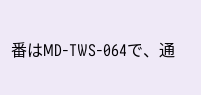番はMD-TWS-064で、通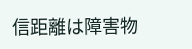信距離は障害物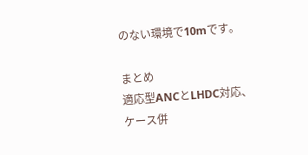のない環境で10mです。

まとめ
適応型ANCとLHDC対応、ケース併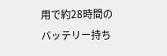用で約28時間のバッテリー持ち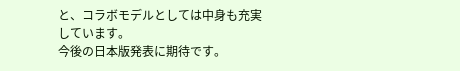と、コラボモデルとしては中身も充実しています。
今後の日本版発表に期待です。